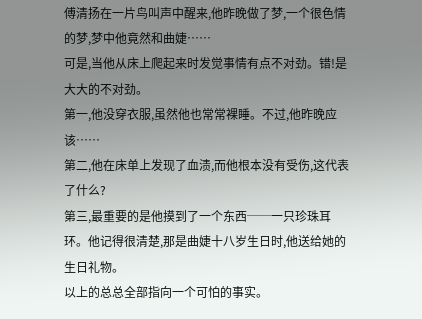傅清扬在一片鸟叫声中醒来,他昨晚做了梦,一个很色情的梦,梦中他竟然和曲婕……
可是,当他从床上爬起来时发觉事情有点不对劲。错!是大大的不对劲。
第一,他没穿衣服,虽然他也常常裸睡。不过,他昨晚应该……
第二,他在床单上发现了血渍,而他根本没有受伤,这代表了什么?
第三,最重要的是他摸到了一个东西──一只珍珠耳环。他记得很清楚,那是曲婕十八岁生日时,他送给她的生日礼物。
以上的总总全部指向一个可怕的事实。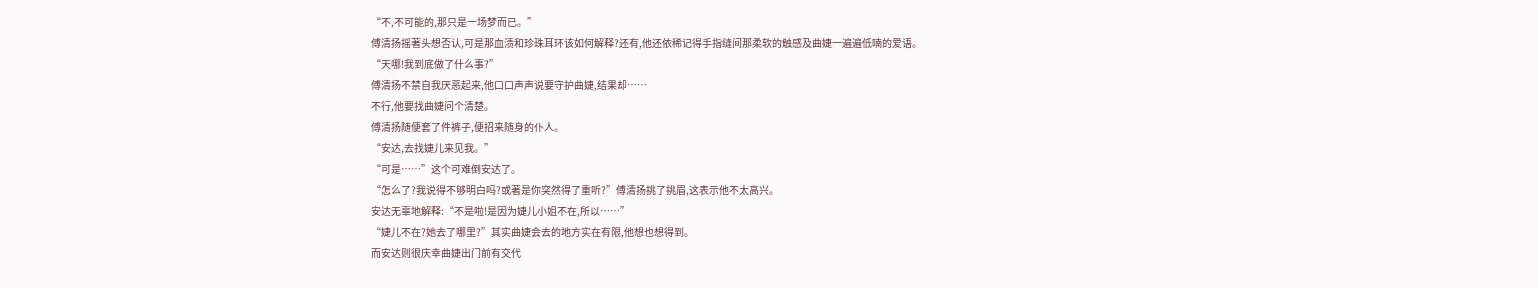“不,不可能的,那只是一场梦而已。”
傅清扬摇著头想否认,可是那血渍和珍珠耳环该如何解释?还有,他还依稀记得手指缝间那柔软的触感及曲婕一遍遍低喃的爱语。
“天哪!我到底做了什么事?”
傅清扬不禁自我厌恶起来,他口口声声说要守护曲婕,结果却……
不行,他要找曲婕问个清楚。
傅清扬随便套了件裤子,便招来随身的仆人。
“安达,去找婕儿来见我。”
“可是……”这个可难倒安达了。
“怎么了?我说得不够明白吗?或著是你突然得了重听?”傅清扬挑了挑眉,这表示他不太高兴。
安达无辜地解释:“不是啦!是因为婕儿小姐不在,所以……”
“婕儿不在?她去了哪里?”其实曲婕会去的地方实在有限,他想也想得到。
而安达则很庆幸曲婕出门前有交代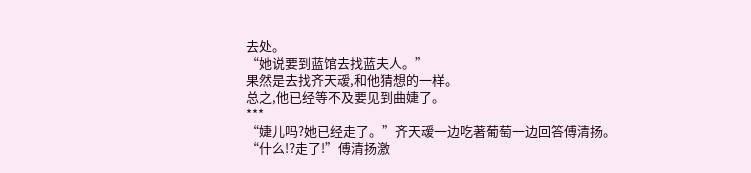去处。
“她说要到蓝馆去找蓝夫人。”
果然是去找齐天叆,和他猜想的一样。
总之,他已经等不及要见到曲婕了。
***
“婕儿吗?她已经走了。”齐天叆一边吃著葡萄一边回答傅清扬。
“什么!?走了!”傅清扬激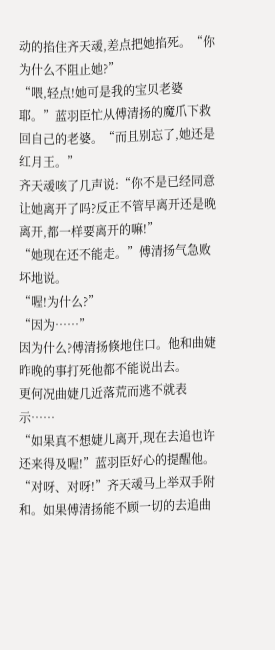动的掐住齐天叆,差点把她掐死。“你为什么不阻止她?”
“喂,轻点!她可是我的宝贝老婆耶。”蓝羽臣忙从傅清扬的魔爪下救回自己的老婆。“而且别忘了,她还是红月王。”
齐天叆咳了几声说:“你不是已经同意让她离开了吗?反正不管早离开还是晚离开,都一样要离开的嘛!”
“她现在还不能走。”傅清扬气急败坏地说。
“喔!为什么?”
“因为……”
因为什么?傅清扬倏地住口。他和曲婕昨晚的事打死他都不能说出去。
更何况曲婕几近落荒而逃不就表示……
“如果真不想婕儿离开,现在去追也许还来得及喔!”蓝羽臣好心的提醒他。
“对呀、对呀!”齐天叆马上举双手附和。如果傅清扬能不顾一切的去追曲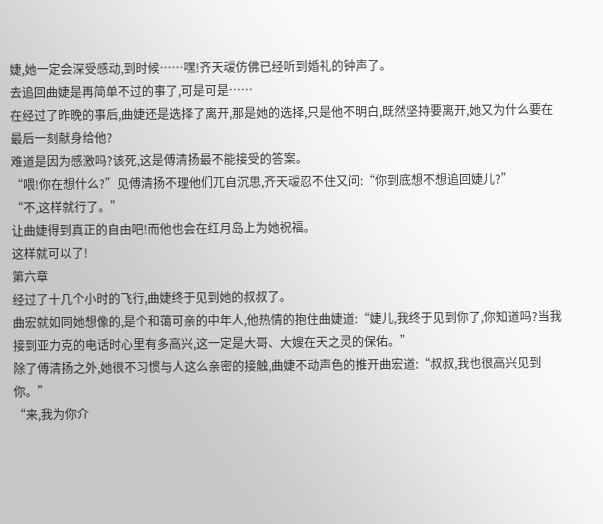婕,她一定会深受感动,到时候……嘿!齐天叆仿佛已经听到婚礼的钟声了。
去追回曲婕是再简单不过的事了,可是可是……
在经过了昨晚的事后,曲婕还是选择了离开,那是她的选择,只是他不明白,既然坚持要离开,她又为什么要在最后一刻献身给他?
难道是因为感激吗?该死,这是傅清扬最不能接受的答案。
“喂!你在想什么?”见傅清扬不理他们兀自沉思,齐天叆忍不住又问:“你到底想不想追回婕儿?”
“不,这样就行了。”
让曲婕得到真正的自由吧!而他也会在红月岛上为她祝福。
这样就可以了!
第六章
经过了十几个小时的飞行,曲婕终于见到她的叔叔了。
曲宏就如同她想像的,是个和蔼可亲的中年人,他热情的抱住曲婕道:“婕儿,我终于见到你了,你知道吗?当我接到亚力克的电话时心里有多高兴,这一定是大哥、大嫂在天之灵的保佑。”
除了傅清扬之外,她很不习惯与人这么亲密的接触,曲婕不动声色的推开曲宏道:“叔叔,我也很高兴见到你。”
“来,我为你介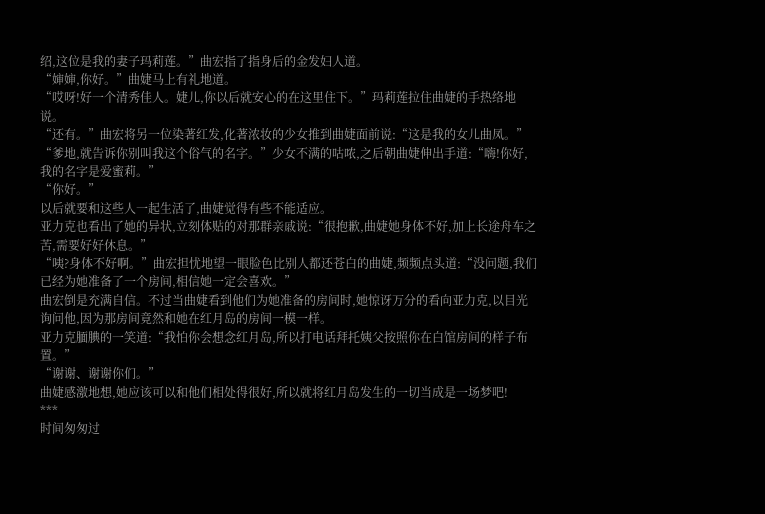绍,这位是我的妻子玛莉莲。”曲宏指了指身后的金发妇人道。
“婶婶,你好。”曲婕马上有礼地道。
“哎呀!好一个清秀佳人。婕儿,你以后就安心的在这里住下。”玛莉莲拉住曲婕的手热络地说。
“还有。”曲宏将另一位染著红发,化著浓妆的少女推到曲婕面前说:“这是我的女儿曲凤。”
“爹地,就告诉你别叫我这个俗气的名字。”少女不满的咕哝,之后朝曲婕伸出手道:“嗨!你好,我的名字是爱蜜莉。”
“你好。”
以后就要和这些人一起生活了,曲婕觉得有些不能适应。
亚力克也看出了她的异状,立刻体贴的对那群亲戚说:“很抱歉,曲婕她身体不好,加上长途舟车之苦,需要好好休息。”
“咦?身体不好啊。”曲宏担忧地望一眼脸色比别人都还苍白的曲婕,频频点头道:“没问题,我们已经为她准备了一个房间,相信她一定会喜欢。”
曲宏倒是充满自信。不过当曲婕看到他们为她准备的房间时,她惊讶万分的看向亚力克,以目光询问他,因为那房间竟然和她在红月岛的房间一模一样。
亚力克腼腆的一笑道:“我怕你会想念红月岛,所以打电话拜托姨父按照你在白馆房间的样子布置。”
“谢谢、谢谢你们。”
曲婕感激地想,她应该可以和他们相处得很好,所以就将红月岛发生的一切当成是一场梦吧!
***
时间匆匆过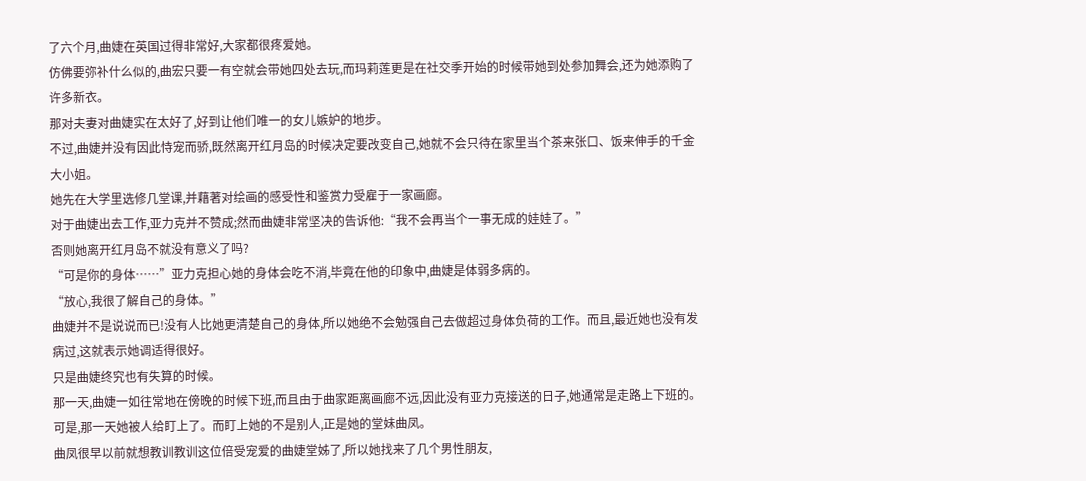了六个月,曲婕在英国过得非常好,大家都很疼爱她。
仿佛要弥补什么似的,曲宏只要一有空就会带她四处去玩,而玛莉莲更是在社交季开始的时候带她到处参加舞会,还为她添购了许多新衣。
那对夫妻对曲婕实在太好了,好到让他们唯一的女儿嫉妒的地步。
不过,曲婕并没有因此恃宠而骄,既然离开红月岛的时候决定要改变自己,她就不会只待在家里当个茶来张口、饭来伸手的千金大小姐。
她先在大学里选修几堂课,并藉著对绘画的感受性和鉴赏力受雇于一家画廊。
对于曲婕出去工作,亚力克并不赞成;然而曲婕非常坚决的告诉他:“我不会再当个一事无成的娃娃了。”
否则她离开红月岛不就没有意义了吗?
“可是你的身体……”亚力克担心她的身体会吃不消,毕竟在他的印象中,曲婕是体弱多病的。
“放心,我很了解自己的身体。”
曲婕并不是说说而已!没有人比她更清楚自己的身体,所以她绝不会勉强自己去做超过身体负荷的工作。而且,最近她也没有发病过,这就表示她调适得很好。
只是曲婕终究也有失算的时候。
那一天,曲婕一如往常地在傍晚的时候下班,而且由于曲家距离画廊不远,因此没有亚力克接送的日子,她通常是走路上下班的。
可是,那一天她被人给盯上了。而盯上她的不是别人,正是她的堂妹曲凤。
曲凤很早以前就想教训教训这位倍受宠爱的曲婕堂姊了,所以她找来了几个男性朋友,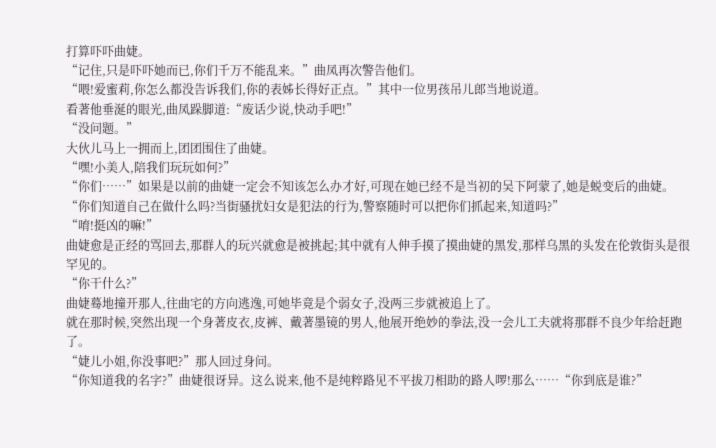打算吓吓曲婕。
“记住,只是吓吓她而已,你们千万不能乱来。”曲凤再次警告他们。
“喂!爱蜜莉,你怎么都没告诉我们,你的表姊长得好正点。”其中一位男孩吊儿郎当地说道。
看著他垂涎的眼光,曲凤跺脚道:“废话少说,快动手吧!”
“没问题。”
大伙儿马上一拥而上,团团围住了曲婕。
“嘿!小美人,陪我们玩玩如何?”
“你们……”如果是以前的曲婕一定会不知该怎么办才好,可现在她已经不是当初的吴下阿蒙了,她是蜕变后的曲婕。“你们知道自己在做什么吗?当街骚扰妇女是犯法的行为,警察随时可以把你们抓起来,知道吗?”
“唷!挺凶的嘛!”
曲婕愈是正经的骂回去,那群人的玩兴就愈是被挑起;其中就有人伸手摸了摸曲婕的黑发,那样乌黑的头发在伦敦街头是很罕见的。
“你干什么?”
曲婕蓦地撞开那人,往曲宅的方向逃逸,可她毕竟是个弱女子,没两三步就被追上了。
就在那时候,突然出现一个身著皮衣,皮裤、戴著墨镜的男人,他展开绝妙的拳法,没一会儿工夫就将那群不良少年给赶跑了。
“婕儿小姐,你没事吧?”那人回过身问。
“你知道我的名字?”曲婕很讶异。这么说来,他不是纯粹路见不平拔刀相助的路人啰!那么……“你到底是谁?”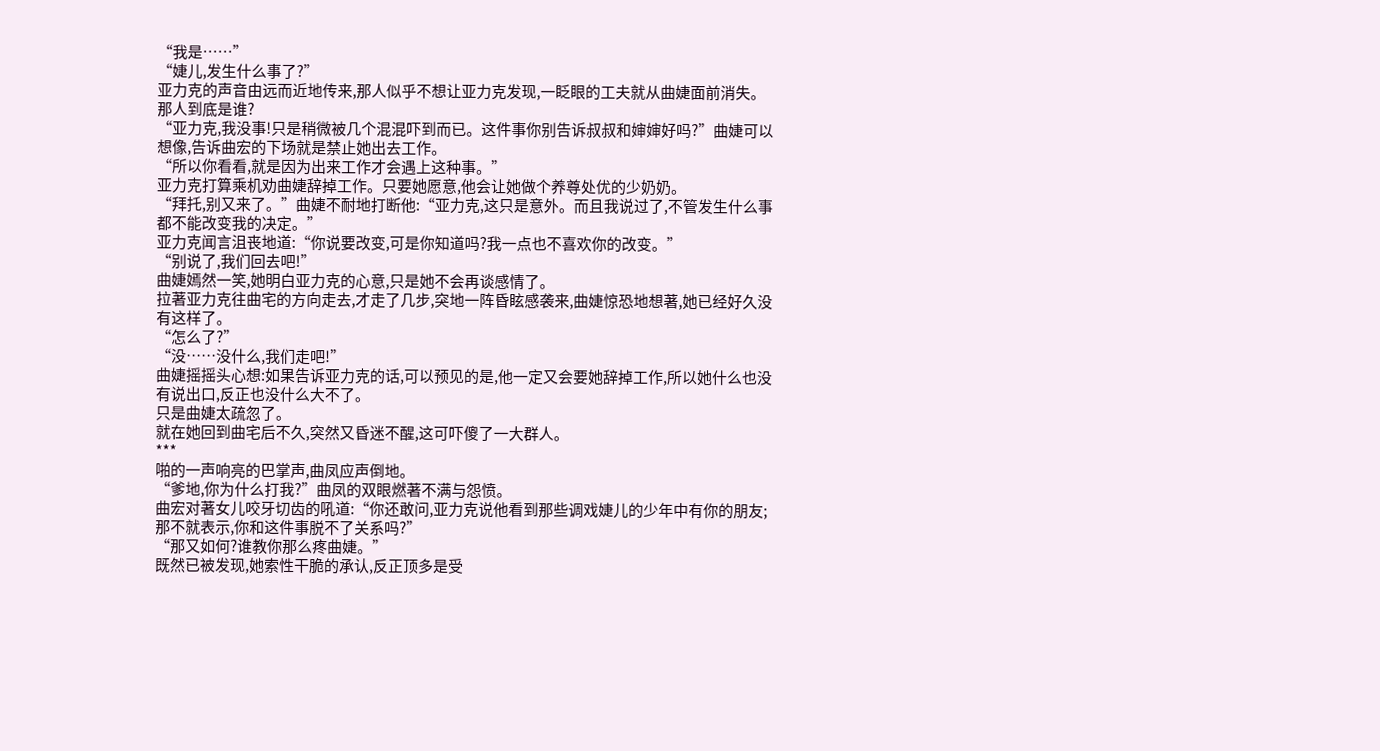“我是……”
“婕儿,发生什么事了?”
亚力克的声音由远而近地传来,那人似乎不想让亚力克发现,一眨眼的工夫就从曲婕面前消失。
那人到底是谁?
“亚力克,我没事!只是稍微被几个混混吓到而已。这件事你别告诉叔叔和婶婶好吗?”曲婕可以想像,告诉曲宏的下场就是禁止她出去工作。
“所以你看看,就是因为出来工作才会遇上这种事。”
亚力克打算乘机劝曲婕辞掉工作。只要她愿意,他会让她做个养尊处优的少奶奶。
“拜托,别又来了。”曲婕不耐地打断他:“亚力克,这只是意外。而且我说过了,不管发生什么事都不能改变我的决定。”
亚力克闻言沮丧地道:“你说要改变,可是你知道吗?我一点也不喜欢你的改变。”
“别说了,我们回去吧!”
曲婕嫣然一笑,她明白亚力克的心意,只是她不会再谈感情了。
拉著亚力克往曲宅的方向走去,才走了几步,突地一阵昏眩感袭来,曲婕惊恐地想著,她已经好久没有这样了。
“怎么了?”
“没……没什么,我们走吧!”
曲婕摇摇头心想:如果告诉亚力克的话,可以预见的是,他一定又会要她辞掉工作,所以她什么也没有说出口,反正也没什么大不了。
只是曲婕太疏忽了。
就在她回到曲宅后不久,突然又昏迷不醒,这可吓傻了一大群人。
***
啪的一声响亮的巴掌声,曲凤应声倒地。
“爹地,你为什么打我?”曲凤的双眼燃著不满与怨愤。
曲宏对著女儿咬牙切齿的吼道:“你还敢问,亚力克说他看到那些调戏婕儿的少年中有你的朋友;那不就表示,你和这件事脱不了关系吗?”
“那又如何?谁教你那么疼曲婕。”
既然已被发现,她索性干脆的承认,反正顶多是受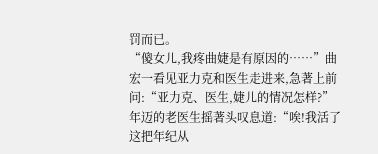罚而已。
“傻女儿,我疼曲婕是有原因的……”曲宏一看见亚力克和医生走进来,急著上前问:“亚力克、医生,婕儿的情况怎样?”
年迈的老医生摇著头叹息道:“唉!我活了这把年纪从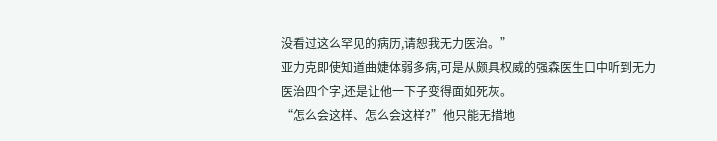没看过这么罕见的病历,请恕我无力医治。”
亚力克即使知道曲婕体弱多病,可是从颇具权威的强森医生口中听到无力医治四个字,还是让他一下子变得面如死灰。
“怎么会这样、怎么会这样?”他只能无措地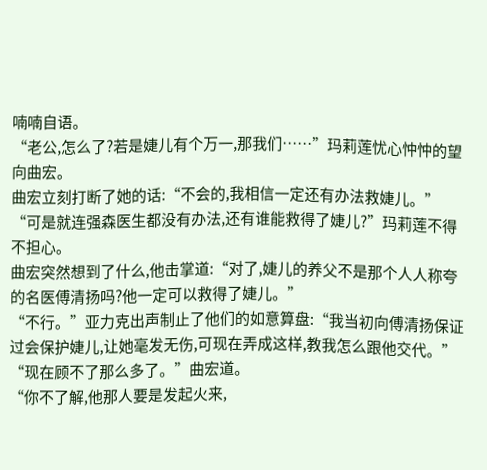喃喃自语。
“老公,怎么了?若是婕儿有个万一,那我们……”玛莉莲忧心忡忡的望向曲宏。
曲宏立刻打断了她的话:“不会的,我相信一定还有办法救婕儿。”
“可是就连强森医生都没有办法,还有谁能救得了婕儿?”玛莉莲不得不担心。
曲宏突然想到了什么,他击掌道:“对了,婕儿的养父不是那个人人称夸的名医傅清扬吗?他一定可以救得了婕儿。”
“不行。”亚力克出声制止了他们的如意算盘:“我当初向傅清扬保证过会保护婕儿,让她毫发无伤,可现在弄成这样,教我怎么跟他交代。”
“现在顾不了那么多了。”曲宏道。
“你不了解,他那人要是发起火来,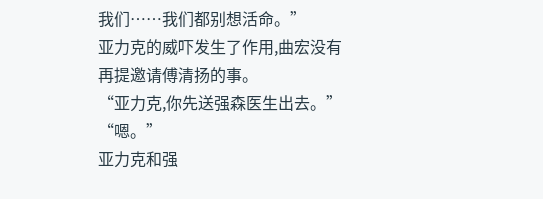我们……我们都别想活命。”
亚力克的威吓发生了作用,曲宏没有再提邀请傅清扬的事。
“亚力克,你先送强森医生出去。”
“嗯。”
亚力克和强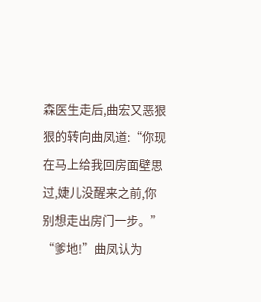森医生走后,曲宏又恶狠狠的转向曲凤道:“你现在马上给我回房面壁思过,婕儿没醒来之前,你别想走出房门一步。”
“爹地!”曲凤认为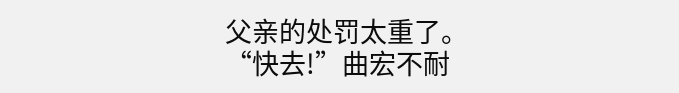父亲的处罚太重了。
“快去!”曲宏不耐